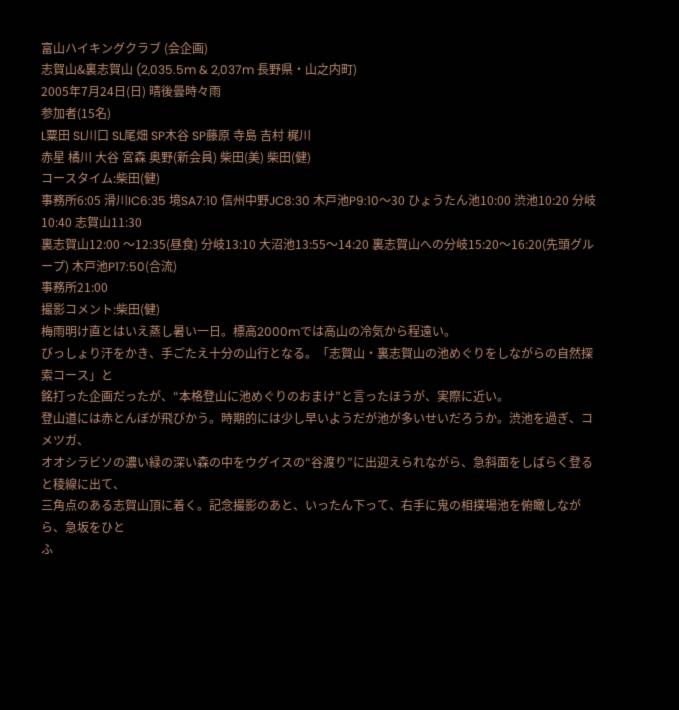富山ハイキングクラブ (会企画)
志賀山&裏志賀山 (2,035.5m & 2,037m 長野県・山之内町)
2005年7月24日(日) 晴後曇時々雨
参加者(15名)
L粟田 SL川口 SL尾畑 SP木谷 SP藤原 寺島 吉村 梶川
赤星 橘川 大谷 宮森 奥野(新会員) 柴田(美) 柴田(健)
コースタイム:柴田(健)
事務所6:05 滑川IC6:35 境SA7:10 信州中野JC8:30 木戸池P9:10〜30 ひょうたん池10:00 渋池10:20 分岐10:40 志賀山11:30
裏志賀山12:00 〜12:35(昼食) 分岐13:10 大沼池13:55〜14:20 裏志賀山への分岐15:20〜16:20(先頭グループ) 木戸池P17:50(合流)
事務所21:00
撮影コメント:柴田(健)
梅雨明け直とはいえ蒸し暑い一日。標高2000mでは高山の冷気から程遠い。
びっしょり汗をかき、手ごたえ十分の山行となる。「志賀山・裏志賀山の池めぐりをしながらの自然探索コース」と
銘打った企画だったが、“本格登山に池めぐりのおまけ”と言ったほうが、実際に近い。
登山道には赤とんぼが飛びかう。時期的には少し早いようだが池が多いせいだろうか。渋池を過ぎ、コメツガ、
オオシラビソの濃い緑の深い森の中をウグイスの“谷渡り”に出迎えられながら、急斜面をしばらく登ると稜線に出て、
三角点のある志賀山頂に着く。記念撮影のあと、いったん下って、右手に鬼の相撲場池を俯瞰しながら、急坂をひと
ふ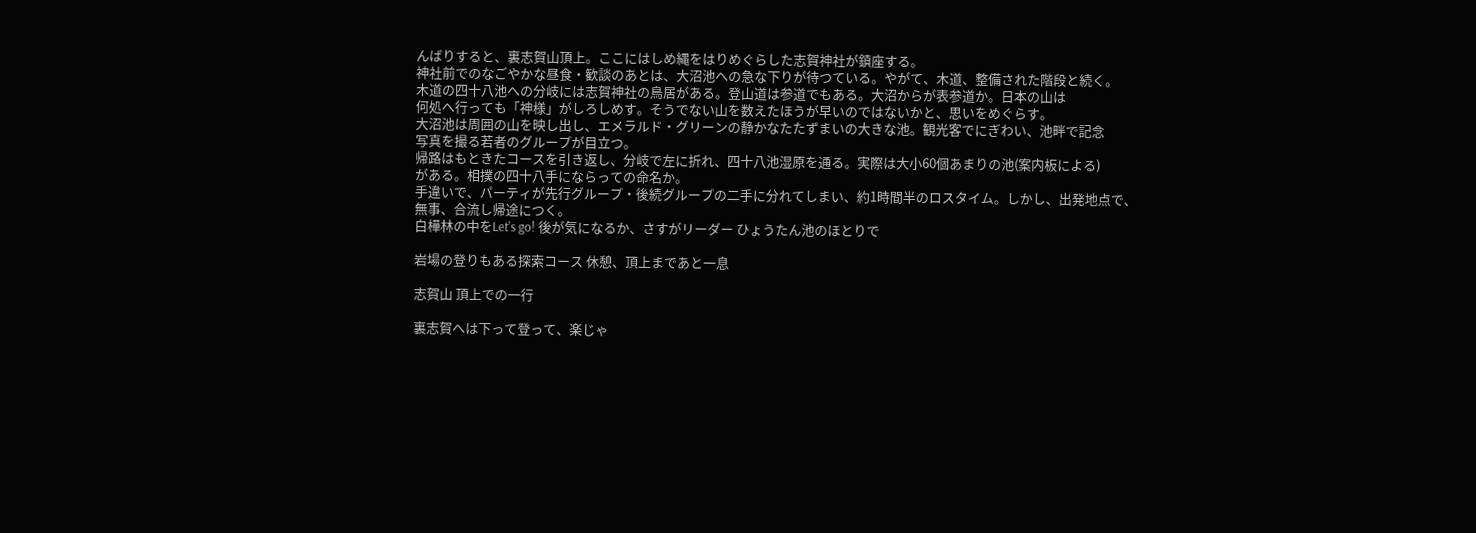んばりすると、裏志賀山頂上。ここにはしめ縄をはりめぐらした志賀神社が鎮座する。
神社前でのなごやかな昼食・歓談のあとは、大沼池への急な下りが待つている。やがて、木道、整備された階段と続く。
木道の四十八池への分岐には志賀神社の鳥居がある。登山道は参道でもある。大沼からが表参道か。日本の山は
何処へ行っても「神様」がしろしめす。そうでない山を数えたほうが早いのではないかと、思いをめぐらす。
大沼池は周囲の山を映し出し、エメラルド・グリーンの静かなたたずまいの大きな池。観光客でにぎわい、池畔で記念
写真を撮る若者のグループが目立つ。
帰路はもときたコースを引き返し、分岐で左に折れ、四十八池湿原を通る。実際は大小60個あまりの池(案内板による)
がある。相撲の四十八手にならっての命名か。
手違いで、パーティが先行グループ・後続グループの二手に分れてしまい、約1時間半のロスタイム。しかし、出発地点で、
無事、合流し帰途につく。
白樺林の中をLet’s go! 後が気になるか、さすがリーダー ひょうたん池のほとりで

岩場の登りもある探索コース 休憩、頂上まであと一息

志賀山 頂上での一行

裏志賀へは下って登って、楽じゃ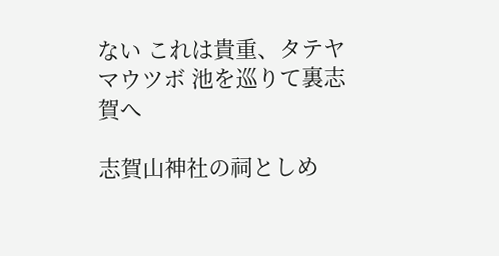ない これは貴重、タテヤマウツボ 池を巡りて裏志賀へ

志賀山神社の祠としめ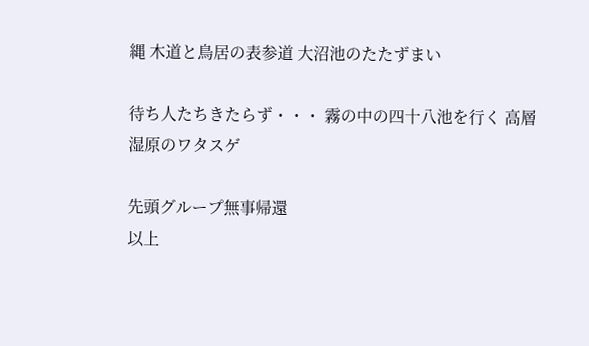縄 木道と鳥居の表参道 大沼池のたたずまい

待ち人たちきたらず・・・ 霧の中の四十八池を行く 高層湿原のワタスゲ

先頭グループ無事帰還
以上